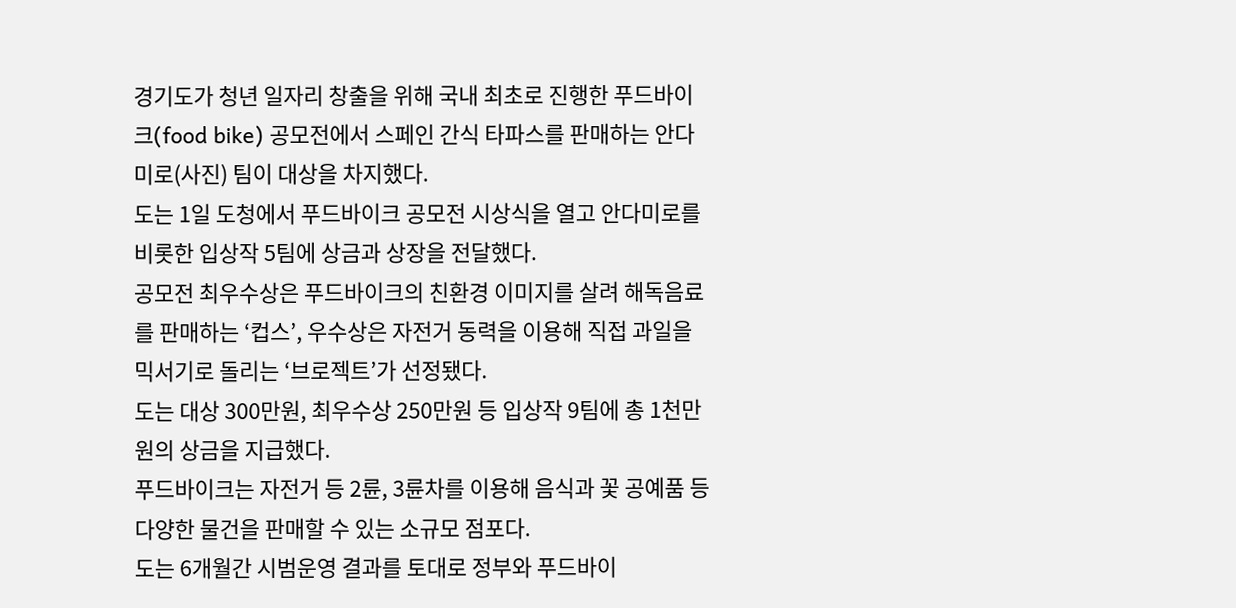경기도가 청년 일자리 창출을 위해 국내 최초로 진행한 푸드바이크(food bike) 공모전에서 스페인 간식 타파스를 판매하는 안다미로(사진) 팀이 대상을 차지했다.
도는 1일 도청에서 푸드바이크 공모전 시상식을 열고 안다미로를 비롯한 입상작 5팀에 상금과 상장을 전달했다.
공모전 최우수상은 푸드바이크의 친환경 이미지를 살려 해독음료를 판매하는 ‘컵스’, 우수상은 자전거 동력을 이용해 직접 과일을 믹서기로 돌리는 ‘브로젝트’가 선정됐다.
도는 대상 300만원, 최우수상 250만원 등 입상작 9팀에 총 1천만원의 상금을 지급했다.
푸드바이크는 자전거 등 2륜, 3륜차를 이용해 음식과 꽃 공예품 등 다양한 물건을 판매할 수 있는 소규모 점포다.
도는 6개월간 시범운영 결과를 토대로 정부와 푸드바이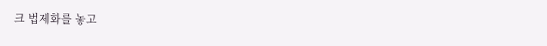크 법제화를 놓고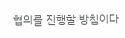협의를 진행할 방침이다